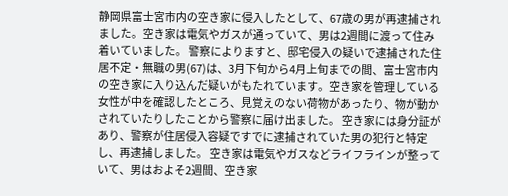静岡県富士宮市内の空き家に侵入したとして、67歳の男が再逮捕されました。空き家は電気やガスが通っていて、男は2週間に渡って住み着いていました。 警察によりますと、邸宅侵入の疑いで逮捕された住居不定・無職の男(67)は、3月下旬から4月上旬までの間、富士宮市内の空き家に入り込んだ疑いがもたれています。空き家を管理している女性が中を確認したところ、見覚えのない荷物があったり、物が動かされていたりしたことから警察に届け出ました。 空き家には身分証があり、警察が住居侵入容疑ですでに逮捕されていた男の犯行と特定し、再逮捕しました。 空き家は電気やガスなどライフラインが整っていて、男はおよそ2週間、空き家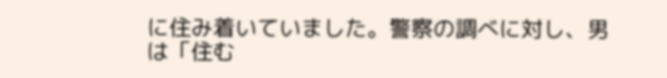に住み着いていました。警察の調べに対し、男は「住む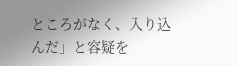ところがなく、入り込んだ」と容疑を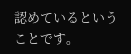認めているということです。